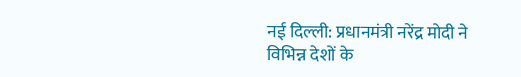नई दिल्ली: प्रधानमंत्री नरेंद्र मोदी ने विभिन्न देशों के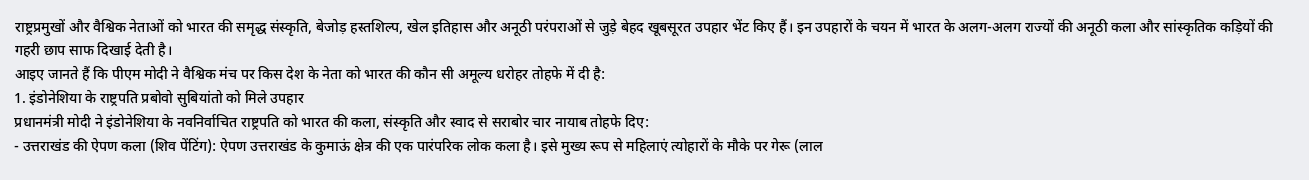राष्ट्रप्रमुखों और वैश्विक नेताओं को भारत की समृद्ध संस्कृति, बेजोड़ हस्तशिल्प, खेल इतिहास और अनूठी परंपराओं से जुड़े बेहद खूबसूरत उपहार भेंट किए हैं। इन उपहारों के चयन में भारत के अलग-अलग राज्यों की अनूठी कला और सांस्कृतिक कड़ियों की गहरी छाप साफ दिखाई देती है।
आइए जानते हैं कि पीएम मोदी ने वैश्विक मंच पर किस देश के नेता को भारत की कौन सी अमूल्य धरोहर तोहफे में दी है:
1. इंडोनेशिया के राष्ट्रपति प्रबोवो सुबियांतो को मिले उपहार
प्रधानमंत्री मोदी ने इंडोनेशिया के नवनिर्वाचित राष्ट्रपति को भारत की कला, संस्कृति और स्वाद से सराबोर चार नायाब तोहफे दिए:
- उत्तराखंड की ऐपण कला (शिव पेंटिंग): ऐपण उत्तराखंड के कुमाऊं क्षेत्र की एक पारंपरिक लोक कला है। इसे मुख्य रूप से महिलाएं त्योहारों के मौके पर गेरू (लाल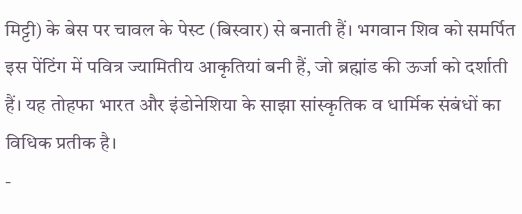मिट्टी) के बेस पर चावल के पेस्ट (बिस्वार) से बनाती हैं। भगवान शिव को समर्पित इस पेंटिंग में पवित्र ज्यामितीय आकृतियां बनी हैं, जो ब्रह्मांड की ऊर्जा को दर्शाती हैं। यह तोहफा भारत और इंडोनेशिया के साझा सांस्कृतिक व धार्मिक संबंधों का विधिक प्रतीक है।
-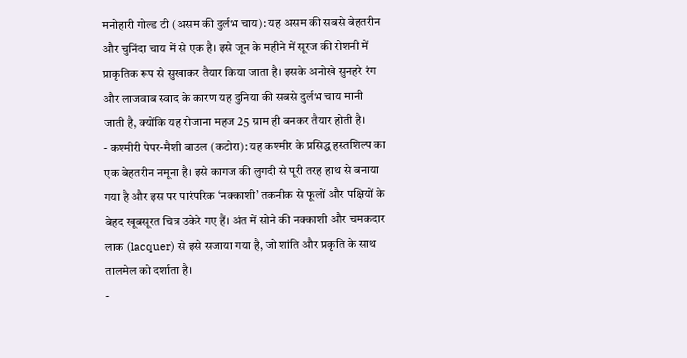मनोहारी गोल्ड टी (असम की दुर्लभ चाय): यह असम की सबसे बेहतरीन और चुनिंदा चाय में से एक है। इसे जून के महीने में सूरज की रोशनी में प्राकृतिक रूप से सुखाकर तैयार किया जाता है। इसके अनोखे सुनहरे रंग और लाजवाब स्वाद के कारण यह दुनिया की सबसे दुर्लभ चाय मानी जाती है, क्योंकि यह रोजाना महज 25 ग्राम ही बनकर तैयार होती है।
- कश्मीरी पेपर-मैशी बाउल (कटोरा): यह कश्मीर के प्रसिद्ध हस्तशिल्प का एक बेहतरीन नमूना है। इसे कागज की लुगदी से पूरी तरह हाथ से बनाया गया है और इस पर पारंपरिक ‘नक्काशी’ तकनीक से फूलों और पक्षियों के बेहद खूबसूरत चित्र उकेरे गए हैं। अंत में सोने की नक्काशी और चमकदार लाक (lacquer) से इसे सजाया गया है, जो शांति और प्रकृति के साथ तालमेल को दर्शाता है।
-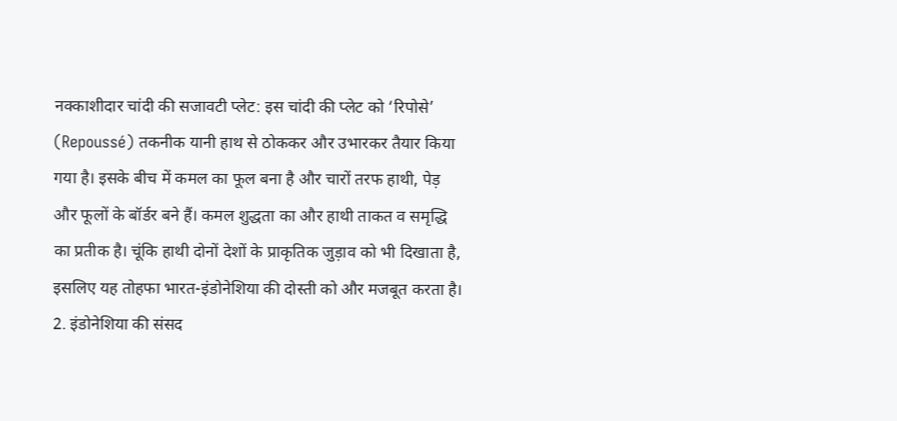नक्काशीदार चांदी की सजावटी प्लेट: इस चांदी की प्लेट को ‘रिपोसे’ (Repoussé) तकनीक यानी हाथ से ठोककर और उभारकर तैयार किया गया है। इसके बीच में कमल का फूल बना है और चारों तरफ हाथी, पेड़ और फूलों के बॉर्डर बने हैं। कमल शुद्धता का और हाथी ताकत व समृद्धि का प्रतीक है। चूंकि हाथी दोनों देशों के प्राकृतिक जुड़ाव को भी दिखाता है, इसलिए यह तोहफा भारत-इंडोनेशिया की दोस्ती को और मजबूत करता है।
2. इंडोनेशिया की संसद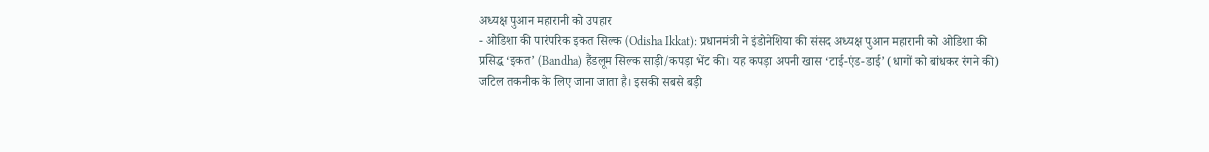अध्यक्ष पुआन महारानी को उपहार
- ओडिशा की पारंपरिक इकत सिल्क (Odisha Ikkat): प्रधानमंत्री ने इंडोनेशिया की संसद अध्यक्ष पुआन महारानी को ओडिशा की प्रसिद्ध ‘इकत’ (Bandha) हैंडलूम सिल्क साड़ी/कपड़ा भेंट की। यह कपड़ा अपनी खास ‘टाई-एंड-डाई’ (धागों को बांधकर रंगने की) जटिल तकनीक के लिए जाना जाता है। इसकी सबसे बड़ी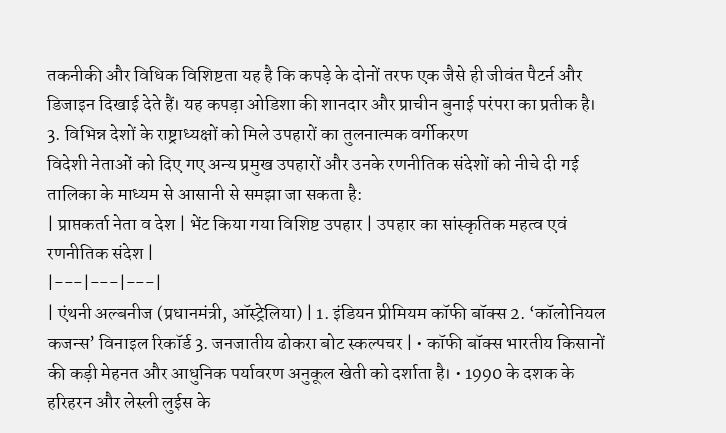तकनीकी और विधिक विशिष्टता यह है कि कपड़े के दोनों तरफ एक जैसे ही जीवंत पैटर्न और डिजाइन दिखाई देते हैं। यह कपड़ा ओडिशा की शानदार और प्राचीन बुनाई परंपरा का प्रतीक है।
3. विभिन्न देशों के राष्ट्राध्यक्षों को मिले उपहारों का तुलनात्मक वर्गीकरण
विदेशी नेताओं को दिए गए अन्य प्रमुख उपहारों और उनके रणनीतिक संदेशों को नीचे दी गई तालिका के माध्यम से आसानी से समझा जा सकता है:
| प्राप्तकर्ता नेता व देश | भेंट किया गया विशिष्ट उपहार | उपहार का सांस्कृतिक महत्व एवं रणनीतिक संदेश |
|---|---|---|
| एंथनी अल्बनीज (प्रधानमंत्री, ऑस्ट्रेलिया) | 1. इंडियन प्रीमियम कॉफी बॉक्स 2. ‘कॉलोनियल कजन्स’ विनाइल रिकॉर्ड 3. जनजातीय ढोकरा बोट स्कल्पचर | • कॉफी बॉक्स भारतीय किसानों की कड़ी मेहनत और आधुनिक पर्यावरण अनुकूल खेती को दर्शाता है। • 1990 के दशक के हरिहरन और लेस्ली लुईस के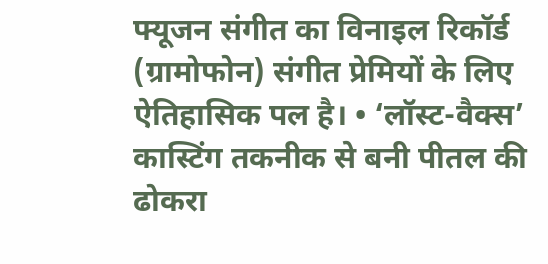फ्यूजन संगीत का विनाइल रिकॉर्ड (ग्रामोफोन) संगीत प्रेमियों के लिए ऐतिहासिक पल है। • ‘लॉस्ट-वैक्स’ कास्टिंग तकनीक से बनी पीतल की ढोकरा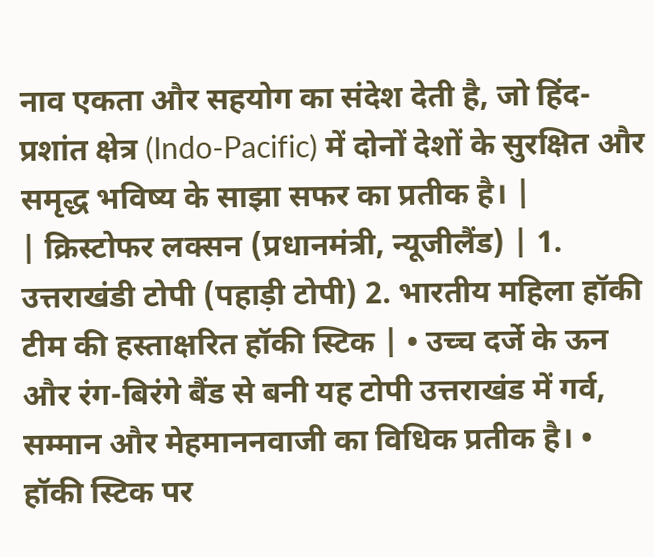नाव एकता और सहयोग का संदेश देती है, जो हिंद-प्रशांत क्षेत्र (Indo-Pacific) में दोनों देशों के सुरक्षित और समृद्ध भविष्य के साझा सफर का प्रतीक है। |
| क्रिस्टोफर लक्सन (प्रधानमंत्री, न्यूजीलैंड) | 1. उत्तराखंडी टोपी (पहाड़ी टोपी) 2. भारतीय महिला हॉकी टीम की हस्ताक्षरित हॉकी स्टिक | • उच्च दर्जे के ऊन और रंग-बिरंगे बैंड से बनी यह टोपी उत्तराखंड में गर्व, सम्मान और मेहमाननवाजी का विधिक प्रतीक है। • हॉकी स्टिक पर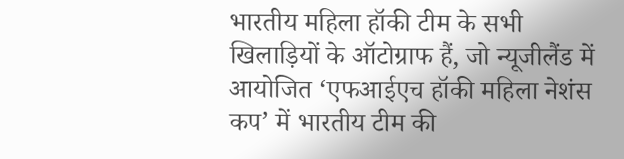भारतीय महिला हॉकी टीम के सभी खिलाड़ियों के ऑटोग्राफ हैं, जो न्यूजीलैंड में आयोजित ‘एफआईएच हॉकी महिला नेशंस कप’ में भारतीय टीम की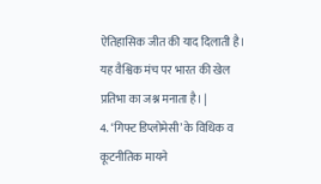ऐतिहासिक जीत की याद दिलाती है। यह वैश्विक मंच पर भारत की खेल प्रतिभा का जश्न मनाता है। |
4. ‘गिफ्ट डिप्लोमेसी’ के विधिक व कूटनीतिक मायने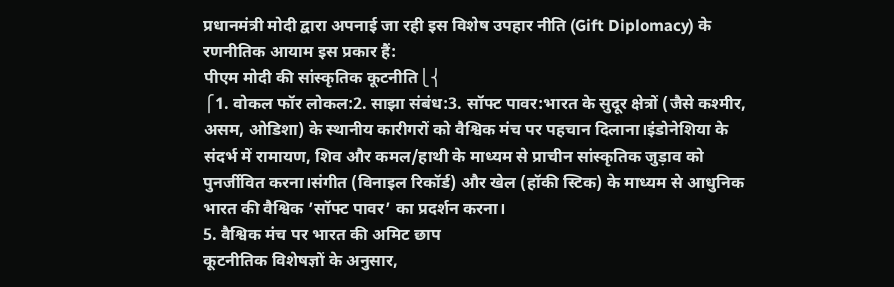प्रधानमंत्री मोदी द्वारा अपनाई जा रही इस विशेष उपहार नीति (Gift Diplomacy) के रणनीतिक आयाम इस प्रकार हैं:
पीएम मोदी की सांस्कृतिक कूटनीति⎩⎨
⎧1. वोकल फॉर लोकल:2. साझा संबंध:3. सॉफ्ट पावर:भारत के सुदूर क्षेत्रों (जैसे कश्मीर, असम, ओडिशा) के स्थानीय कारीगरों को वैश्विक मंच पर पहचान दिलाना।इंडोनेशिया के संदर्भ में रामायण, शिव और कमल/हाथी के माध्यम से प्राचीन सांस्कृतिक जुड़ाव को पुनर्जीवित करना।संगीत (विनाइल रिकॉर्ड) और खेल (हॉकी स्टिक) के माध्यम से आधुनिक भारत की वैश्विक ’सॉफ्ट पावर’ का प्रदर्शन करना।
5. वैश्विक मंच पर भारत की अमिट छाप
कूटनीतिक विशेषज्ञों के अनुसार,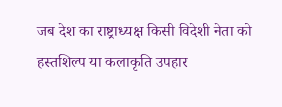जब देश का राष्ट्राध्यक्ष किसी विदेशी नेता को हस्तशिल्प या कलाकृति उपहार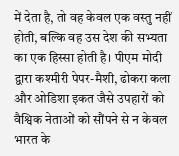में देता है, तो वह केवल एक वस्तु नहीं होती, बल्कि वह उस देश की सभ्यता का एक हिस्सा होती है। पीएम मोदी द्वारा कश्मीरी पेपर-मैशी, ढोकरा कला और ओडिशा इकत जैसे उपहारों को वैश्विक नेताओं को सौंपने से न केवल भारत के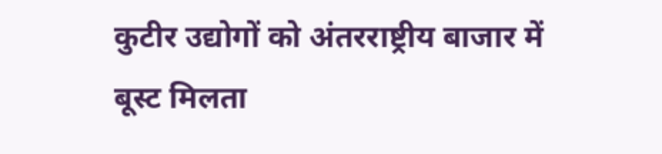कुटीर उद्योगों को अंतरराष्ट्रीय बाजार में बूस्ट मिलता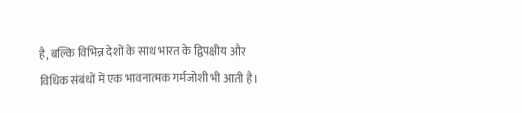है, बल्कि विभिन्न देशों के साथ भारत के द्विपक्षीय और विधिक संबंधों में एक भावनात्मक गर्मजोशी भी आती है।